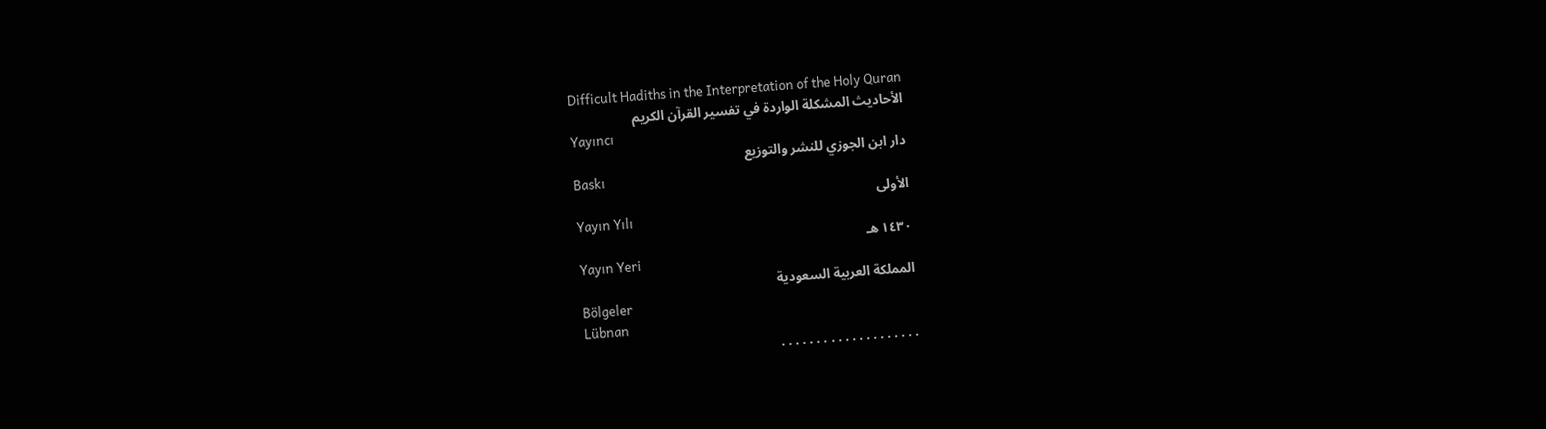Difficult Hadiths in the Interpretation of the Holy Quran
الأحاديث المشكلة الواردة في تفسير القرآن الكريم
Yayıncı
دار ابن الجوزي للنشر والتوزيع
Baskı
الأولى
Yayın Yılı
١٤٣٠ هـ
Yayın Yeri
المملكة العربية السعودية
Bölgeler
Lübnan
. . . . . . . . . . . . . . . . . . . .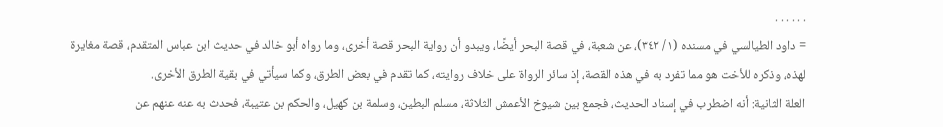. . . . . .
= داود الطيالسي في مسنده (١/ ٣٤٢)، عن شعبة، في قصة البحر أيضًا، ويبدو أن رواية البحر قصة أخرى، وما رواه أبو خالد في حديث ابن عباس المتقدم، قصة مغايرة لهذه، وذكره للأخت هو مما تفرد به في هذه القصة، إذ سائر الرواة على خلاف روايته، كما تقدم في بعض الطرق، وكما سيأتي في بقية الطرق الأخرى.
العلة الثانية: أنه اضطرب في إسناد الحديث، فجمع بين شيوخ الأعمش الثلاثة، مسلم البطين، وسلمة بن كهيل، والحكم بن عتيبة، فحدث به عنه عنهم عن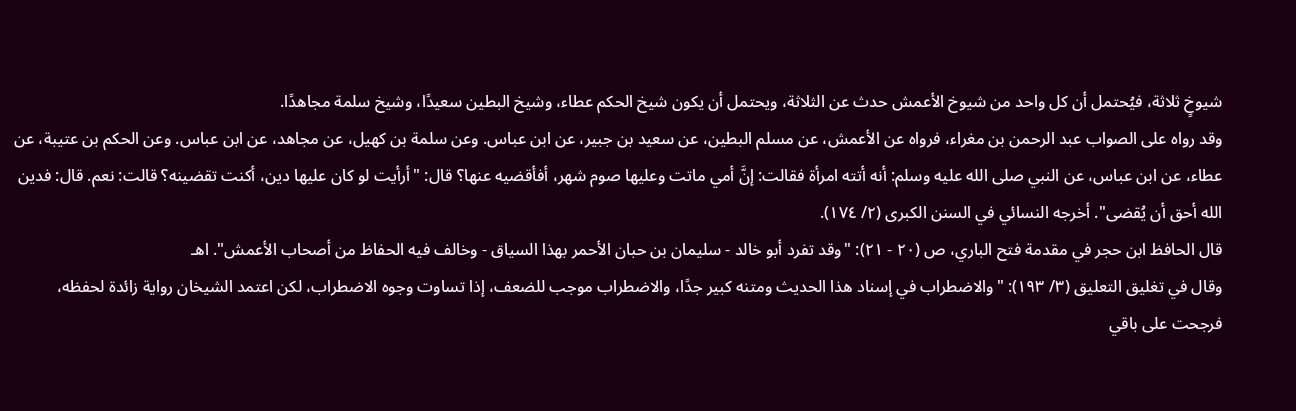شيوخٍ ثلاثة، فيُحتمل أن كل واحد من شيوخ الأعمش حدث عن الثلاثة، ويحتمل أن يكون شيخ الحكم عطاء، وشيخ البطين سعيدًا، وشيخ سلمة مجاهدًا.
وقد رواه على الصواب عبد الرحمن بن مغراء، فرواه عن الأعمش، عن مسلم البطين، عن سعيد بن جبير، عن ابن عباس. وعن سلمة بن كهيل، عن مجاهد، عن ابن عباس. وعن الحكم بن عتيبة، عن عطاء، عن ابن عباس، عن النبي صلى الله عليه وسلم: أنه أتته امرأة فقالت: إنَّ أمي ماتت وعليها صوم شهر، أفأقضيه عنها؟ قال: "أرأيت لو كان عليها دين، أكنت تقضينه؟ قالت: نعم. قال: فدين الله أحق أن يُقضى". أخرجه النسائي في السنن الكبرى (٢/ ١٧٤).
قال الحافظ ابن حجر في مقدمة فتح الباري، ص (٢٠ - ٢١): "وقد تفرد أبو خالد - سليمان بن حبان الأحمر بهذا السياق - وخالف فيه الحفاظ من أصحاب الأعمش". اهـ
وقال في تغليق التعليق (٣/ ١٩٣): "والاضطراب في إسناد هذا الحديث ومتنه كبير جدًا، والاضطراب موجب للضعف، إذا تساوت وجوه الاضطراب، لكن اعتمد الشيخان رواية زائدة لحفظه، فرجحت على باقي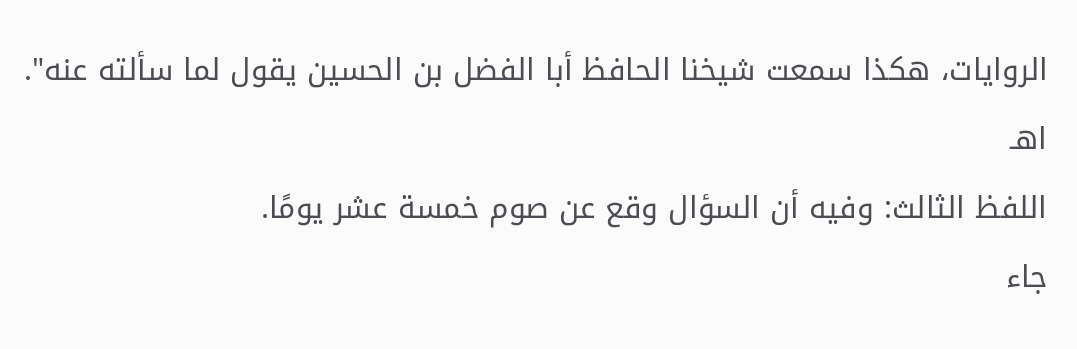الروايات، هكذا سمعت شيخنا الحافظ أبا الفضل بن الحسين يقول لما سألته عنه". اهـ
اللفظ الثالث: وفيه أن السؤال وقع عن صوم خمسة عشر يومًا.
جاء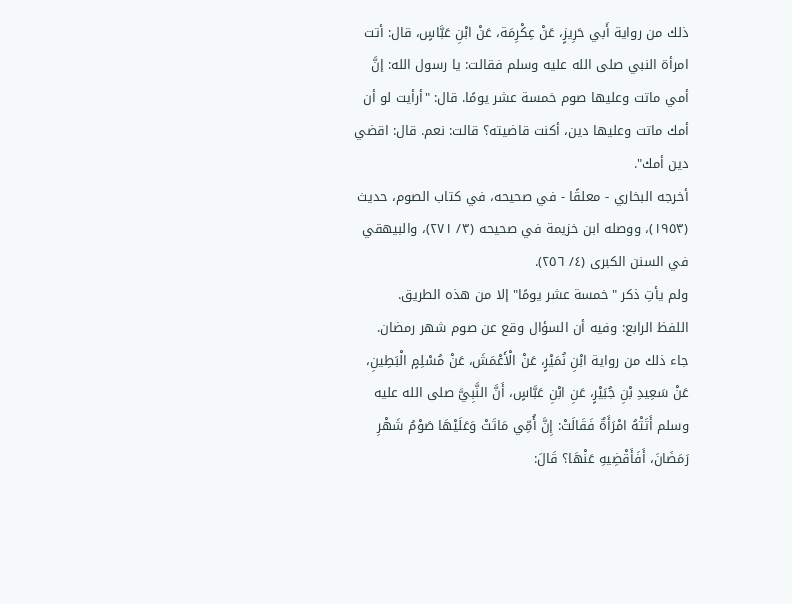ذلك من رواية أَبي حَرِيزٍ، عَنْ عِكْرِمَة، عَنْ ابْنِ عَبَّاسٍ، قال: أتت امرأة النبي صلى الله عليه وسلم فقالت: يا رسول الله: إنَّ أمي ماتت وعليها صوم خمسة عشر يومًا. قال: "أرأيت لو أن أمك ماتت وعليها دين، أكنت قاضيته؟ قالت: نعم. قال: اقضي دين أمك".
أخرجه البخاري - معلقًا - في صحيحه، في كتاب الصوم، حديث (١٩٥٣)، ووصله ابن خزيمة في صحيحه (٣/ ٢٧١)، والبيهقي في السنن الكبرى (٤/ ٢٥٦).
ولم يأتِ ذكر "خمسة عشر يومًا" إلا من هذه الطريق.
اللفظ الرابع: وفيه أن السؤال وقع عن صوم شهر رمضان.
جاء ذلك من رواية ابْنِ نُمَيْرٍ، عَنْ الْأَعْمَشَ، عَنْ مُسْلِمٍ الْبَطِينِ، عَنْ سَعِيدِ بْنِ جُبَيْرٍ، عَنِ ابْنِ عَبَّاسٍ، أَنَّ النَّبِيَّ صلى الله عليه وسلم أَتَتْهُ امْرَأَةٌ فَقَالَتْ: إِنَّ أُمِّي مَاتَتْ وَعَلَيْهَا صَوْمُ شَهْرِ رَمَضَانَ، أَفَأَقْضِيهِ عَنْهَا؟ قَالَ: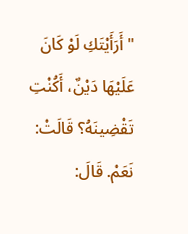"أَرَأَيْتَكِ لَوْ كَانَ عَلَيْهَا دَيْنٌ، أَكُنْتِ تَقْضِينَهُ؟ قَالَتْ: نَعَمْ. قَالَ: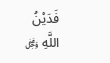فَدَيْنُ اللَّهِ ﷿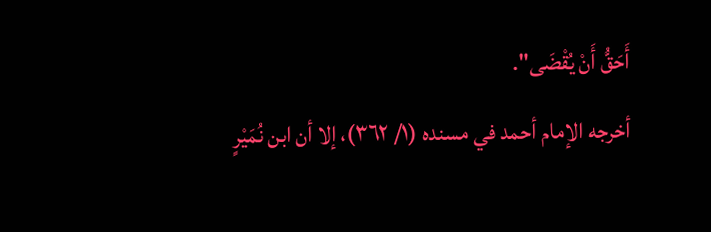أَحَقُّ أَنْ يُقْضَى".
أخرجه الإمام أحمد في مسنده (١/ ٣٦٢)، إلا أن ابن نُمَيْرٍ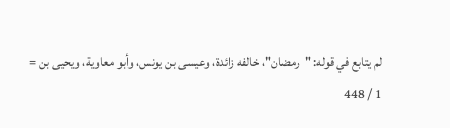لم يتابع في قوله: "رمضان"، خالفه زائدة، وعيسى بن يونس، وأبو معاوية، ويحيى بن =
1 / 448